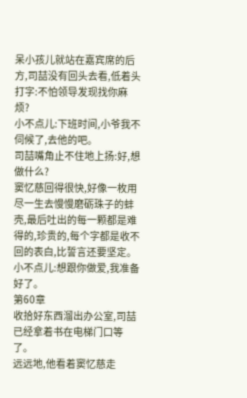呆小孩儿就站在嘉宾席的后方,司喆没有回头去看,低着头打字:不怕领导发现找你麻烦?
小不点儿:下班时间,小爷我不伺候了,去他的吧。
司喆嘴角止不住地上扬:好,想做什么?
窦忆慈回得很快,好像一枚用尽一生去慢慢磨砺珠子的蚌壳,最后吐出的每一颗都是难得的,珍贵的,每个字都是收不回的表白,比誓言还要坚定。
小不点儿:想跟你做爱,我准备好了。
第60章
收拾好东西溜出办公室,司喆已经拿着书在电梯门口等了。
远远地,他看着窦忆慈走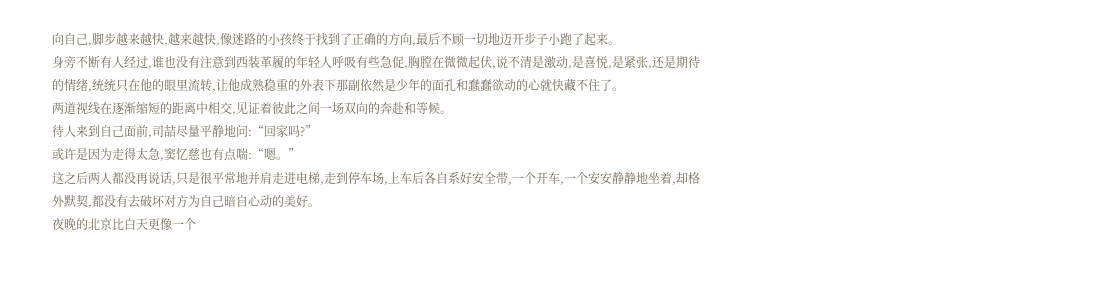向自己,脚步越来越快,越来越快,像迷路的小孩终于找到了正确的方向,最后不顾一切地迈开步子小跑了起来。
身旁不断有人经过,谁也没有注意到西装革履的年轻人呼吸有些急促,胸膛在微微起伏,说不清是激动,是喜悦,是紧张,还是期待的情绪,统统只在他的眼里流转,让他成熟稳重的外表下那副依然是少年的面孔和蠢蠢欲动的心就快藏不住了。
两道视线在逐渐缩短的距离中相交,见证着彼此之间一场双向的奔赴和等候。
待人来到自己面前,司喆尽量平静地问:“回家吗?”
或许是因为走得太急,窦忆慈也有点喘:“嗯。”
这之后两人都没再说话,只是很平常地并肩走进电梯,走到停车场,上车后各自系好安全带,一个开车,一个安安静静地坐着,却格外默契,都没有去破坏对方为自己暗自心动的美好。
夜晚的北京比白天更像一个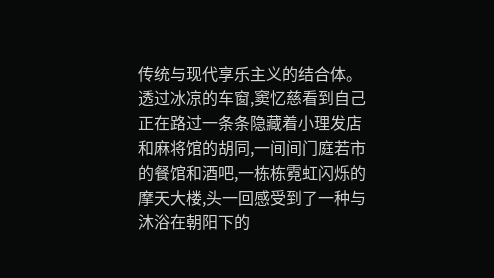传统与现代享乐主义的结合体。透过冰凉的车窗,窦忆慈看到自己正在路过一条条隐藏着小理发店和麻将馆的胡同,一间间门庭若市的餐馆和酒吧,一栋栋霓虹闪烁的摩天大楼,头一回感受到了一种与沐浴在朝阳下的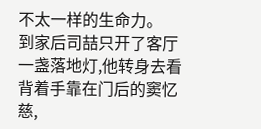不太一样的生命力。
到家后司喆只开了客厅一盏落地灯,他转身去看背着手靠在门后的窦忆慈,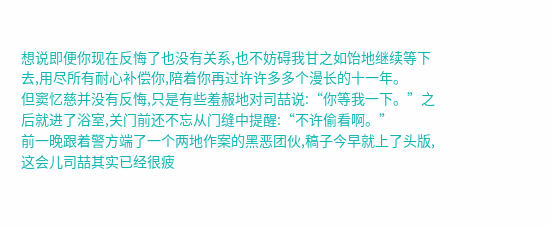想说即便你现在反悔了也没有关系,也不妨碍我甘之如饴地继续等下去,用尽所有耐心补偿你,陪着你再过许许多多个漫长的十一年。
但窦忆慈并没有反悔,只是有些羞赧地对司喆说:“你等我一下。”之后就进了浴室,关门前还不忘从门缝中提醒:“不许偷看啊。”
前一晚跟着警方端了一个两地作案的黑恶团伙,稿子今早就上了头版,这会儿司喆其实已经很疲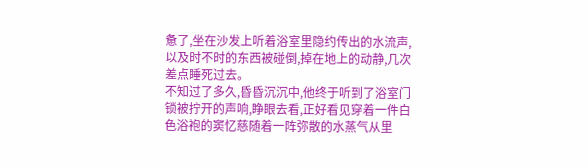惫了,坐在沙发上听着浴室里隐约传出的水流声,以及时不时的东西被碰倒,掉在地上的动静,几次差点睡死过去。
不知过了多久,昏昏沉沉中,他终于听到了浴室门锁被拧开的声响,睁眼去看,正好看见穿着一件白色浴袍的窦忆慈随着一阵弥散的水蒸气从里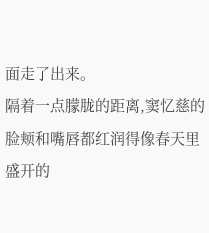面走了出来。
隔着一点朦胧的距离,窦忆慈的脸颊和嘴唇都红润得像春天里盛开的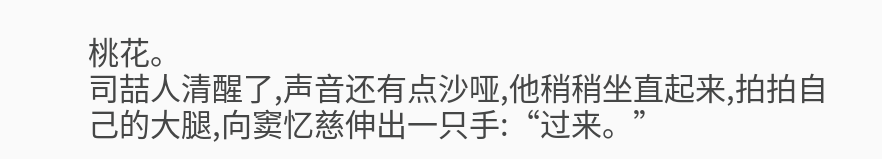桃花。
司喆人清醒了,声音还有点沙哑,他稍稍坐直起来,拍拍自己的大腿,向窦忆慈伸出一只手:“过来。”